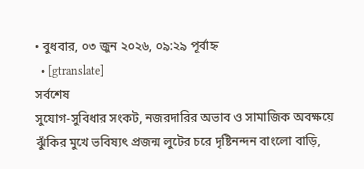• বুধবার, ০৩ জুন ২০২৬, ০৯:২৯ পূর্বাহ্ন
  • [gtranslate]
সর্বশেষ
সুযোগ-সুবিধার সংকট, নজরদারির অভাব ও সামাজিক অবক্ষয়ে ঝুঁকির মুখে ভবিষ্যৎ প্রজন্ম লুটের চরে দৃষ্টিনন্দন বাংলো বাড়ি,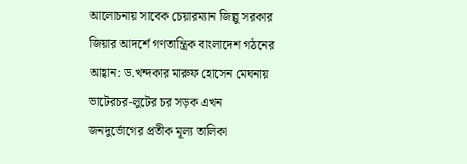আলোচনায় সাবেক চেয়ারম্যান জিল্লু সরকার জিয়ার আদর্শে গণতান্ত্রিক বাংলাদেশ গঠনের আহ্বান: ড.খন্দকার মারুফ হোসেন মেঘনায় ভাটেরচর-লুটের চর সড়ক এখন জনদুর্ভোগের প্রতীক মূল্য তালিকা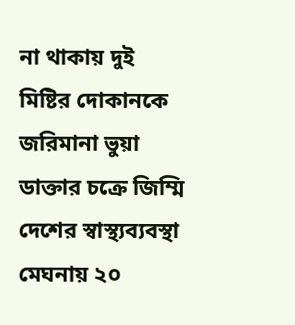না থাকায় দুই মিষ্টির দোকানকে জরিমানা ভুয়া ডাক্তার চক্রে জিম্মি দেশের স্বাস্থ্যব্যবস্থা মেঘনায় ২০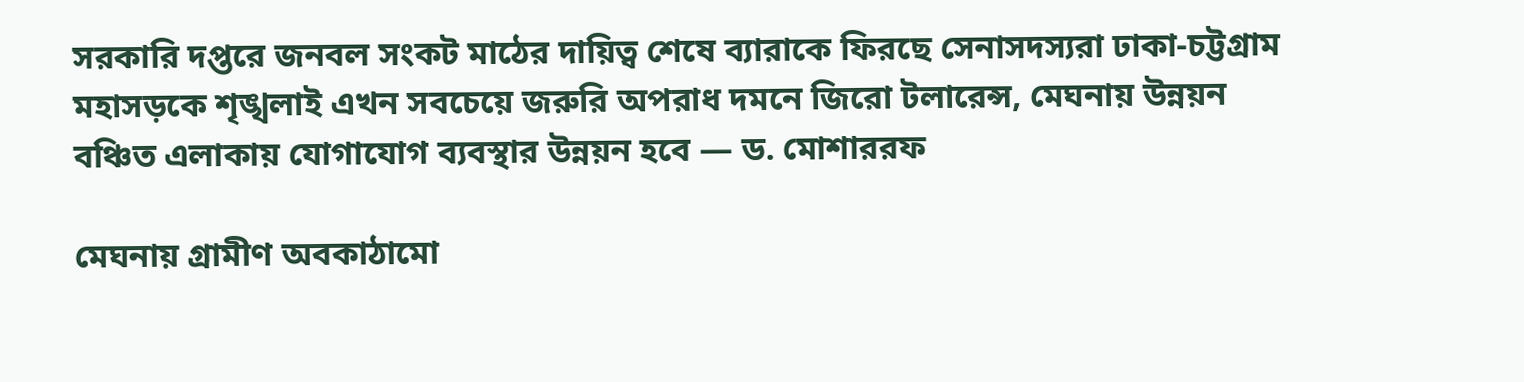সরকারি দপ্তরে জনবল সংকট মাঠের দায়িত্ব শেষে ব্যারাকে ফিরছে সেনাসদস্যরা ঢাকা-চট্টগ্রাম মহাসড়কে শৃঙ্খলাই এখন সবচেয়ে জরুরি অপরাধ দমনে জিরো টলারেন্স, মেঘনায় উন্নয়ন বঞ্চিত এলাকায় যোগাযোগ ব্যবস্থার উন্নয়ন হবে — ড. মোশাররফ

মেঘনায় গ্রামীণ অবকাঠামো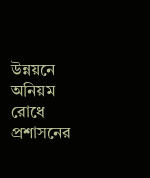উন্নয়নে অনিয়ম রোধে প্রশাসনের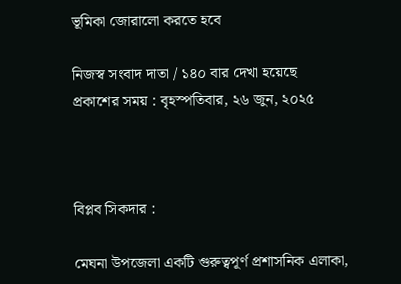ভূমিকা জোরালো করতে হবে

নিজস্ব সংবাদ দাতা / ১৪০ বার দেখা হয়েছে
প্রকাশের সময় : বৃহস্পতিবার, ২৬ জুন, ২০২৫



বিপ্লব সিকদার :

মেঘনা উপজেলা একটি গুরুত্বপূর্ণ প্রশাসনিক এলাকা,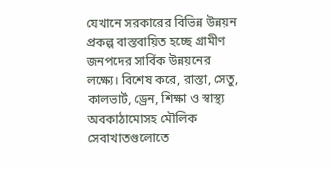যেখানে সরকারের বিভিন্ন উন্নয়ন প্রকল্প বাস্তবায়িত হচ্ছে গ্রামীণ জনপদের সার্বিক উন্নয়নের লক্ষ্যে। বিশেষ করে, রাস্তা, সেতু, কালভার্ট, ড্রেন, শিক্ষা ও স্বাস্থ্য অবকাঠামোসহ মৌলিক সেবাখাতগুলোতে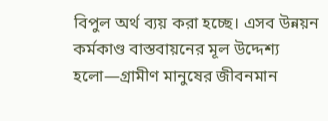বিপুল অর্থ ব্যয় করা হচ্ছে। এসব উন্নয়ন কর্মকাণ্ড বাস্তবায়নের মূল উদ্দেশ্য হলো—গ্রামীণ মানুষের জীবনমান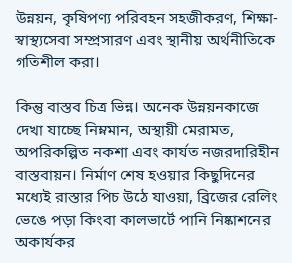উন্নয়ন, কৃষিপণ্য পরিবহন সহজীকরণ, শিক্ষা-স্বাস্থ্যসেবা সম্প্রসারণ এবং স্থানীয় অর্থনীতিকে গতিশীল করা।

কিন্তু বাস্তব চিত্র ভিন্ন। অনেক উন্নয়নকাজে দেখা যাচ্ছে নিম্নমান, অস্থায়ী মেরামত, অপরিকল্পিত নকশা এবং কার্যত নজরদারিহীন বাস্তবায়ন। নির্মাণ শেষ হওয়ার কিছুদিনের মধ্যেই রাস্তার পিচ উঠে যাওয়া, ব্রিজের রেলিং ভেঙে পড়া কিংবা কালভার্টে পানি নিষ্কাশনের অকার্যকর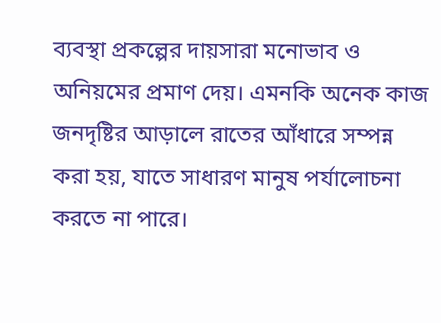ব্যবস্থা প্রকল্পের দায়সারা মনোভাব ও অনিয়মের প্রমাণ দেয়। এমনকি অনেক কাজ জনদৃষ্টির আড়ালে রাতের আঁধারে সম্পন্ন করা হয়, যাতে সাধারণ মানুষ পর্যালোচনা করতে না পারে।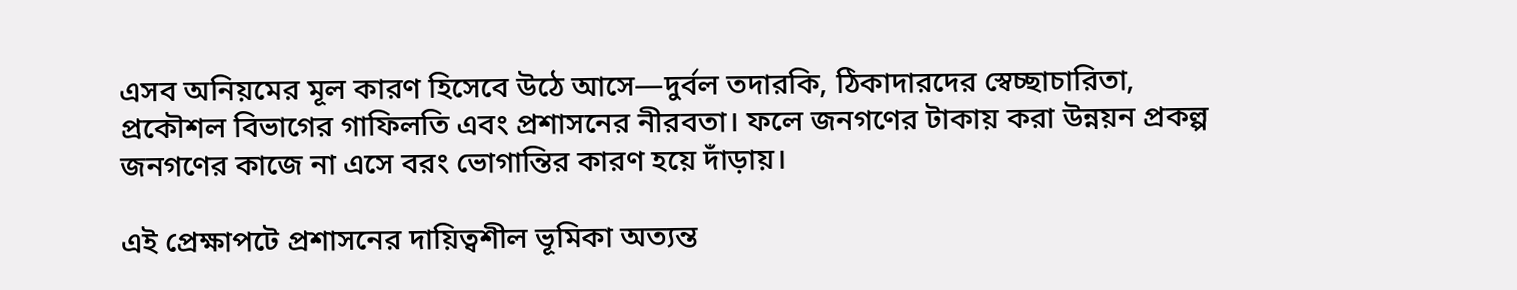এসব অনিয়মের মূল কারণ হিসেবে উঠে আসে—দুর্বল তদারকি, ঠিকাদারদের স্বেচ্ছাচারিতা, প্রকৌশল বিভাগের গাফিলতি এবং প্রশাসনের নীরবতা। ফলে জনগণের টাকায় করা উন্নয়ন প্রকল্প জনগণের কাজে না এসে বরং ভোগান্তির কারণ হয়ে দাঁড়ায়।

এই প্রেক্ষাপটে প্রশাসনের দায়িত্বশীল ভূমিকা অত্যন্ত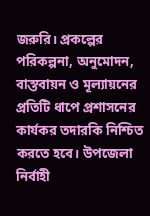জরুরি। প্রকল্পের পরিকল্পনা, অনুমোদন, বাস্তবায়ন ও মূল্যায়নের প্রতিটি ধাপে প্রশাসনের কার্যকর তদারকি নিশ্চিত করতে হবে। উপজেলা নির্বাহী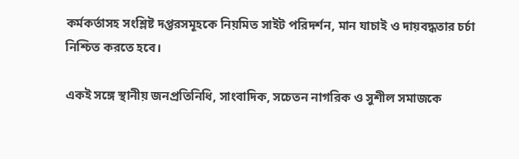কর্মকর্তাসহ সংশ্লিষ্ট দপ্তরসমূহকে নিয়মিত সাইট পরিদর্শন, মান যাচাই ও দায়বদ্ধতার চর্চা নিশ্চিত করতে হবে।

একই সঙ্গে স্থানীয় জনপ্রতিনিধি, সাংবাদিক, সচেতন নাগরিক ও সুশীল সমাজকে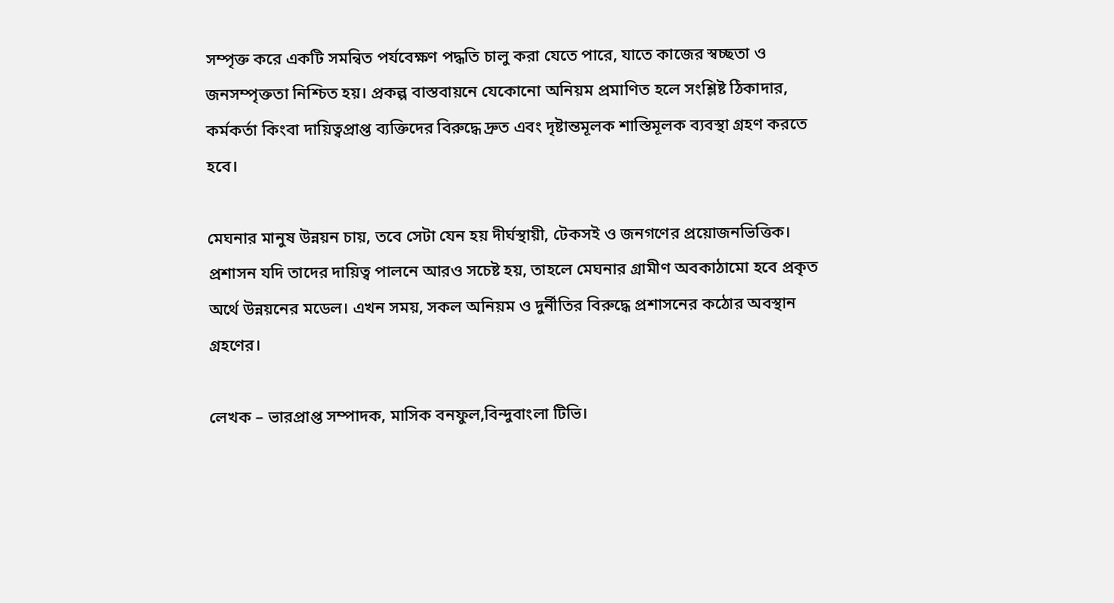সম্পৃক্ত করে একটি সমন্বিত পর্যবেক্ষণ পদ্ধতি চালু করা যেতে পারে, যাতে কাজের স্বচ্ছতা ও জনসম্পৃক্ততা নিশ্চিত হয়। প্রকল্প বাস্তবায়নে যেকোনো অনিয়ম প্রমাণিত হলে সংশ্লিষ্ট ঠিকাদার, কর্মকর্তা কিংবা দায়িত্বপ্রাপ্ত ব্যক্তিদের বিরুদ্ধে দ্রুত এবং দৃষ্টান্তমূলক শাস্তিমূলক ব্যবস্থা গ্রহণ করতে হবে।

মেঘনার মানুষ উন্নয়ন চায়, তবে সেটা যেন হয় দীর্ঘস্থায়ী, টেকসই ও জনগণের প্রয়োজনভিত্তিক। প্রশাসন যদি তাদের দায়িত্ব পালনে আরও সচেষ্ট হয়, তাহলে মেঘনার গ্রামীণ অবকাঠামো হবে প্রকৃত অর্থে উন্নয়নের মডেল। এখন সময়, সকল অনিয়ম ও দুর্নীতির বিরুদ্ধে প্রশাসনের কঠোর অবস্থান গ্রহণের।

লেখক – ভারপ্রাপ্ত সম্পাদক, মাসিক বনফুল,বিন্দুবাংলা টিভি।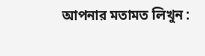আপনার মতামত লিখুন :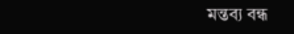মন্তব্য বন্ধ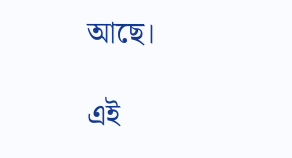আছে।

এই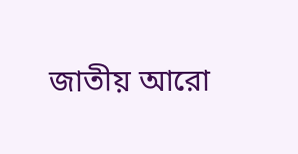জাতীয় আরো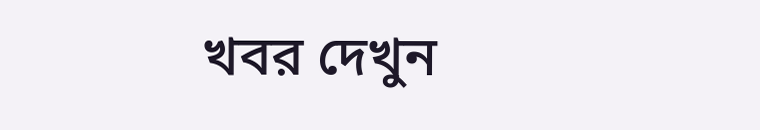খবর দেখুন